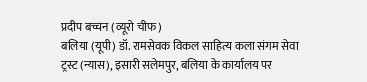प्रदीप बच्चन (व्यूरो चीफ)
बलिया (यूपी) डॉ. रामसेवक विकल साहित्य कला संगम सेवा ट्रस्ट (न्यास), इसारी सलेमपुर, बलिया के कार्यालय पर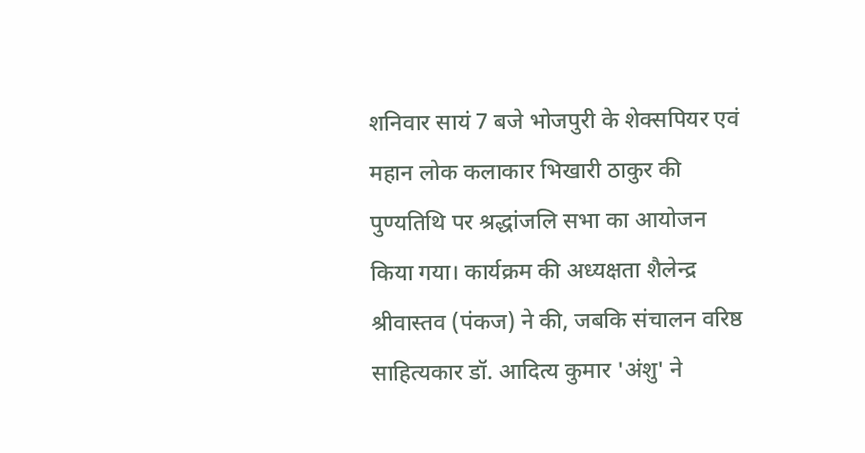शनिवार सायं 7 बजे भोजपुरी के शेक्सपियर एवं महान लोक कलाकार भिखारी ठाकुर की पुण्यतिथि पर श्रद्धांजलि सभा का आयोजन किया गया। कार्यक्रम की अध्यक्षता शैलेन्द्र श्रीवास्तव (पंकज) ने की, जबकि संचालन वरिष्ठ साहित्यकार डॉ. आदित्य कुमार 'अंशु' ने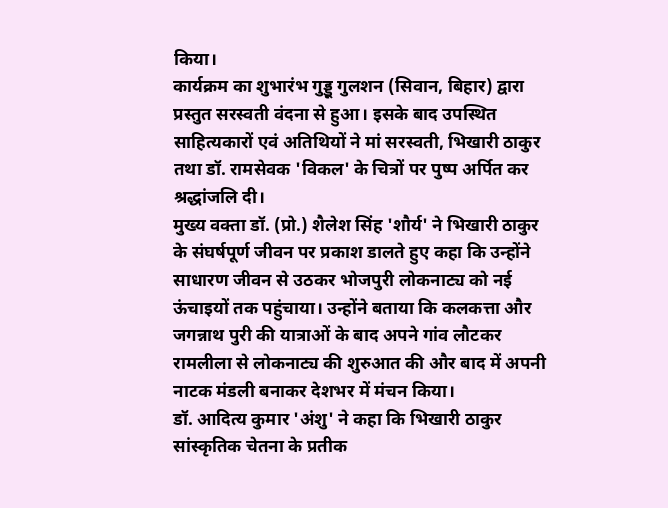किया।
कार्यक्रम का शुभारंभ गुड्डू गुलशन (सिवान, बिहार) द्वारा प्रस्तुत सरस्वती वंदना से हुआ। इसके बाद उपस्थित साहित्यकारों एवं अतिथियों ने मां सरस्वती, भिखारी ठाकुर तथा डॉ. रामसेवक 'विकल' के चित्रों पर पुष्प अर्पित कर श्रद्धांजलि दी।
मुख्य वक्ता डॉ. (प्रो.) शैलेश सिंह 'शौर्य' ने भिखारी ठाकुर के संघर्षपूर्ण जीवन पर प्रकाश डालते हुए कहा कि उन्होंने साधारण जीवन से उठकर भोजपुरी लोकनाट्य को नई ऊंचाइयों तक पहुंचाया। उन्होंने बताया कि कलकत्ता और जगन्नाथ पुरी की यात्राओं के बाद अपने गांव लौटकर रामलीला से लोकनाट्य की शुरुआत की और बाद में अपनी नाटक मंडली बनाकर देशभर में मंचन किया।
डॉ. आदित्य कुमार 'अंशु' ने कहा कि भिखारी ठाकुर सांस्कृतिक चेतना के प्रतीक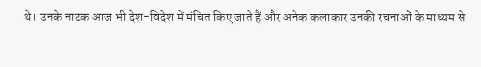थे। उनके नाटक आज भी देश-विदेश में मंचित किए जाते हैं और अनेक कलाकार उनकी रचनाओं के माध्यम से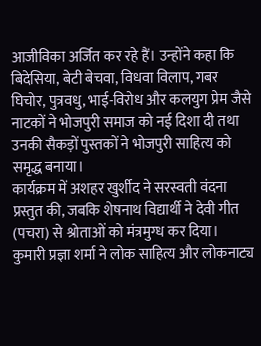आजीविका अर्जित कर रहे हैं। उन्होंने कहा कि बिदेसिया, बेटी बेचवा, विधवा विलाप, गबर घिचोर, पुत्रवधु, भाई-विरोध और कलयुग प्रेम जैसे नाटकों ने भोजपुरी समाज को नई दिशा दी तथा उनकी सैकड़ों पुस्तकों ने भोजपुरी साहित्य को समृद्ध बनाया।
कार्यक्रम में अशहर खुर्शीद ने सरस्वती वंदना प्रस्तुत की, जबकि शेषनाथ विद्यार्थी ने देवी गीत (पचरा) से श्रोताओं को मंत्रमुग्ध कर दिया। कुमारी प्रज्ञा शर्मा ने लोक साहित्य और लोकनाट्य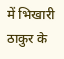में भिखारी ठाकुर के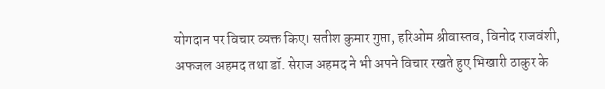योगदान पर विचार व्यक्त किए। सतीश कुमार गुप्ता, हरिओम श्रीवास्तव, विनोद राजवंशी, अफजल अहमद तथा डॉ. सेराज अहमद ने भी अपने विचार रखते हुए भिखारी ठाकुर के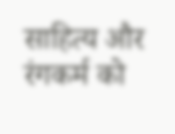साहित्य और रंगकर्म को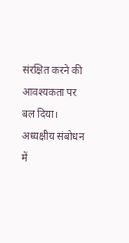संरक्षित करने की आवश्यकता पर बल दिया।
अध्यक्षीय संबोधन में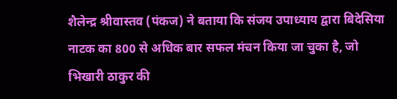शैलेन्द्र श्रीवास्तव (पंकज) ने बताया कि संजय उपाध्याय द्वारा बिदेसिया नाटक का 800 से अधिक बार सफल मंचन किया जा चुका है, जो भिखारी ठाकुर की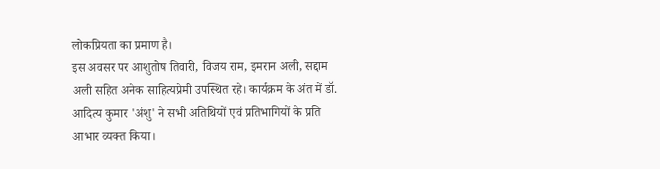लोकप्रियता का प्रमाण है।
इस अवसर पर आशुतोष तिवारी, विजय राम, इमरान अली, सद्दाम अली सहित अनेक साहित्यप्रेमी उपस्थित रहे। कार्यक्रम के अंत में डॉ. आदित्य कुमार 'अंशु' ने सभी अतिथियों एवं प्रतिभागियों के प्रति आभार व्यक्त किया।